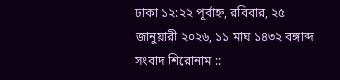ঢাকা ১২:২২ পূর্বাহ্ন, রবিবার, ২৫ জানুয়ারী ২০২৬, ১১ মাঘ ১৪৩২ বঙ্গাব্দ
সংবাদ শিরোনাম ::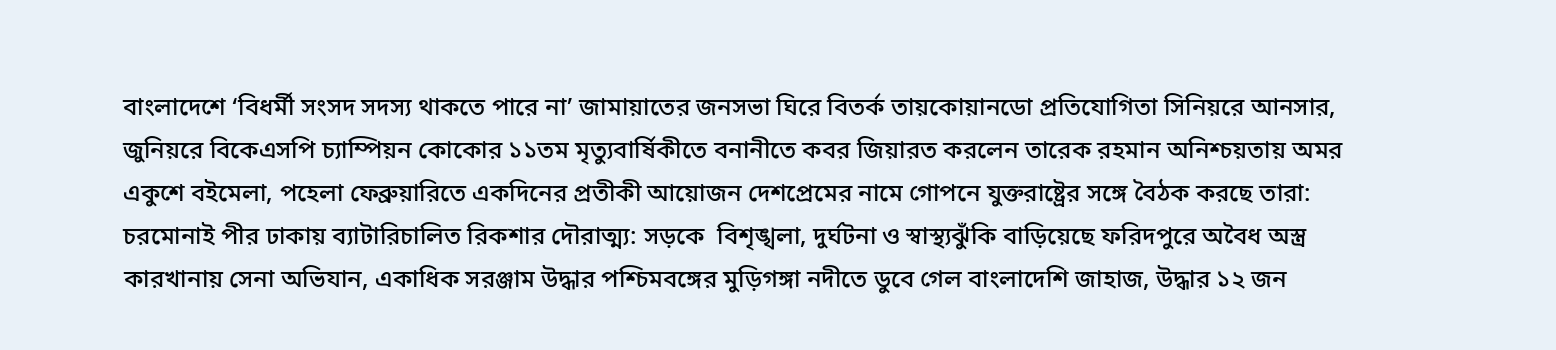বাংলাদেশে ‘বিধর্মী সংসদ সদস্য থাকতে পারে না’ জামায়াতের জনসভা ঘিরে বিতর্ক তায়কোয়ানডো প্রতিযোগিতা সিনিয়রে আনসার, জুনিয়রে বিকেএসপি চ্যাম্পিয়ন কোকোর ১১তম মৃত্যুবার্ষিকীতে বনানীতে কবর জিয়ারত করলেন তারেক রহমান অনিশ্চয়তায় অমর একুশে বইমেলা, পহেলা ফেব্রুয়ারিতে একদিনের প্রতীকী আয়োজন দেশপ্রেমের নামে গোপনে যুক্তরাষ্ট্রের সঙ্গে বৈঠক করছে তারা: চরমোনাই পীর ঢাকায় ব্যাটারিচালিত রিকশার দৌরাত্ম্য: সড়কে  বিশৃঙ্খলা, দুর্ঘটনা ও স্বাস্থ্যঝুঁকি বাড়িয়েছে ফরিদপুরে অবৈধ অস্ত্র কারখানায় সেনা অভিযান, একাধিক সরঞ্জাম উদ্ধার পশ্চিমবঙ্গের মুড়িগঙ্গা নদীতে ডুবে গেল বাংলাদেশি জাহাজ, উদ্ধার ১২ জন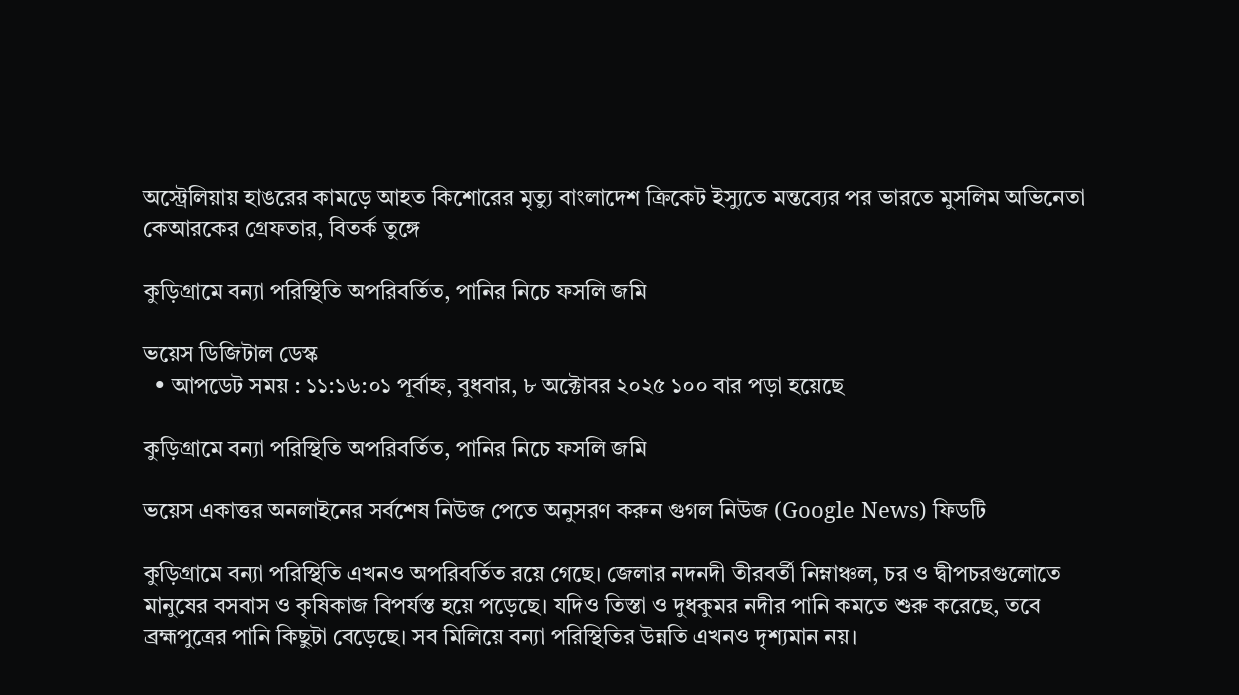অস্ট্রেলিয়ায় হাঙরের কামড়ে আহত কিশোরের মৃত্যু বাংলাদেশ ক্রিকেট ইস্যুতে মন্তব্যের পর ভারতে মুসলিম অভিনেতা কেআরকের গ্রেফতার, বিতর্ক তুঙ্গে

কুড়িগ্রামে বন্যা পরিস্থিতি অপরিবর্তিত, পানির নিচে ফসলি জমি

ভয়েস ডিজিটাল ডেস্ক
  • আপডেট সময় : ১১:১৬:০১ পূর্বাহ্ন, বুধবার, ৮ অক্টোবর ২০২৫ ১০০ বার পড়া হয়েছে

কুড়িগ্রামে বন্যা পরিস্থিতি অপরিবর্তিত, পানির নিচে ফসলি জমি

ভয়েস একাত্তর অনলাইনের সর্বশেষ নিউজ পেতে অনুসরণ করুন গুগল নিউজ (Google News) ফিডটি

কুড়িগ্রামে বন্যা পরিস্থিতি এখনও অপরিবর্তিত রয়ে গেছে। জেলার নদনদী তীরবর্তী নিম্নাঞ্চল, চর ও দ্বীপচরগুলোতে মানুষের বসবাস ও কৃষিকাজ বিপর্যস্ত হয়ে পড়েছে। যদিও তিস্তা ও দুধকুমর নদীর পানি কমতে শুরু করেছে, তবে ব্রহ্মপুত্রের পানি কিছুটা বেড়েছে। সব মিলিয়ে বন্যা পরিস্থিতির উন্নতি এখনও দৃশ্যমান নয়।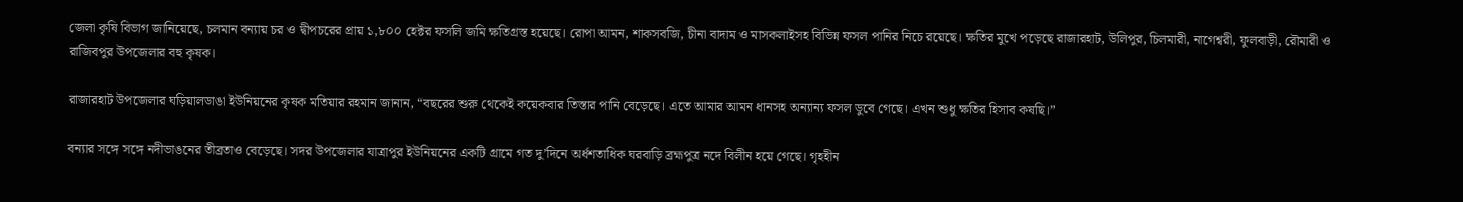জেলা কৃষি বিভাগ জানিয়েছে, চলমান বন্যায় চর ও দ্বীপচরের প্রায় ১,৮০০ হেক্টর ফসলি জমি ক্ষতিগ্রস্ত হয়েছে। রোপা আমন, শাকসবজি, চীনা বাদাম ও মাসকলাইসহ বিভিন্ন ফসল পানির নিচে রয়েছে। ক্ষতির মুখে পড়েছে রাজারহাট, উলিপুর, চিলমারী, নাগেশ্বরী, ফুলবাড়ী, রৌমারী ও রাজিবপুর উপজেলার বহু কৃষক।

রাজারহাট উপজেলার ঘড়িয়ালডাঙা ইউনিয়নের কৃষক মতিয়ার রহমান জানান, “বছরের শুরু থেকেই কয়েকবার তিস্তার পানি বেড়েছে। এতে আমার আমন ধানসহ অন্যান্য ফসল ডুবে গেছে। এখন শুধু ক্ষতির হিসাব কষছি।”

বন্যার সঙ্গে সঙ্গে নদীভাঙনের তীব্রতাও বেড়েছে। সদর উপজেলার যাত্রাপুর ইউনিয়নের একটি গ্রামে গত দু’দিনে অর্ধশতাধিক ঘরবাড়ি ব্রহ্মপুত্র নদে বিলীন হয়ে গেছে। গৃহহীন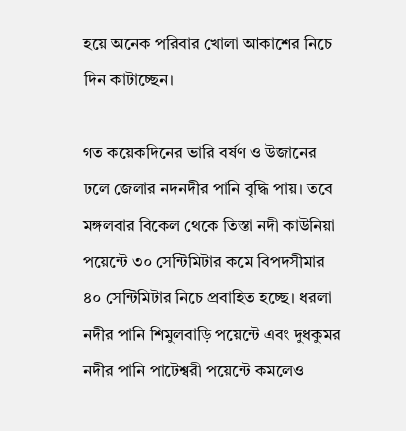হয়ে অনেক পরিবার খোলা আকাশের নিচে দিন কাটাচ্ছেন।

গত কয়েকদিনের ভারি বর্ষণ ও উজানের ঢলে জেলার নদনদীর পানি বৃদ্ধি পায়। তবে মঙ্গলবার বিকেল থেকে তিস্তা নদী কাউনিয়া পয়েন্টে ৩০ সেন্টিমিটার কমে বিপদসীমার ৪০ সেন্টিমিটার নিচে প্রবাহিত হচ্ছে। ধরলা নদীর পানি শিমুলবাড়ি পয়েন্টে এবং দুধকুমর নদীর পানি পাটেশ্বরী পয়েন্টে কমলেও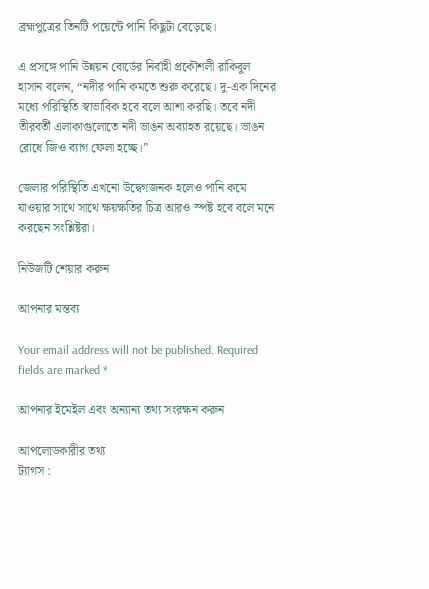ব্রহ্মপুত্রের তিনটি পয়েন্টে পানি কিছুটা বেড়েছে।

এ প্রসঙ্গে পানি উন্নয়ন বোর্ডের নির্বাহী প্রকৌশলী রাকিবুল হাসান বলেন, “নদীর পানি কমতে শুরু করেছে। দু-এক দিনের মধ্যে পরিস্থিতি স্বাভাবিক হবে বলে আশা করছি। তবে নদী তীরবর্তী এলাকাগুলোতে নদী ভাঙন অব্যাহত রয়েছে। ভাঙন রোধে জিও ব্যাগ ফেলা হচ্ছে।”

জেলার পরিস্থিতি এখনো উদ্বেগজনক হলেও পানি কমে যাওয়ার সাথে সাথে ক্ষয়ক্ষতির চিত্র আরও স্পষ্ট হবে বলে মনে করছেন সংশ্লিষ্টরা।

নিউজটি শেয়ার করুন

আপনার মন্তব্য

Your email address will not be published. Required fields are marked *

আপনার ইমেইল এবং অন্যান্য তথ্য সংরক্ষন করুন

আপলোডকারীর তথ্য
ট্যাগস :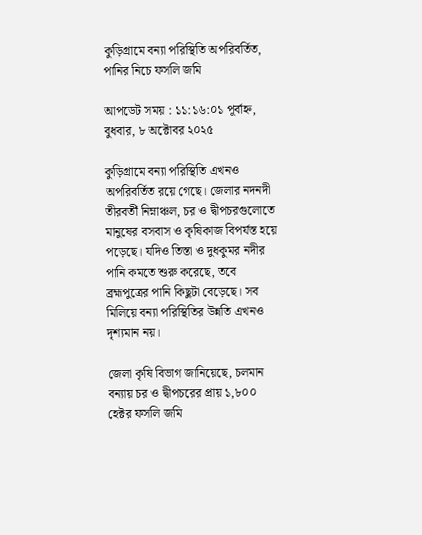কুড়িগ্রামে বন্যা পরিস্থিতি অপরিবর্তিত, পানির নিচে ফসলি জমি

আপডেট সময় : ১১:১৬:০১ পূর্বাহ্ন, বুধবার, ৮ অক্টোবর ২০২৫

কুড়িগ্রামে বন্যা পরিস্থিতি এখনও অপরিবর্তিত রয়ে গেছে। জেলার নদনদী তীরবর্তী নিম্নাঞ্চল, চর ও দ্বীপচরগুলোতে মানুষের বসবাস ও কৃষিকাজ বিপর্যস্ত হয়ে পড়েছে। যদিও তিস্তা ও দুধকুমর নদীর পানি কমতে শুরু করেছে, তবে ব্রহ্মপুত্রের পানি কিছুটা বেড়েছে। সব মিলিয়ে বন্যা পরিস্থিতির উন্নতি এখনও দৃশ্যমান নয়।

জেলা কৃষি বিভাগ জানিয়েছে, চলমান বন্যায় চর ও দ্বীপচরের প্রায় ১,৮০০ হেক্টর ফসলি জমি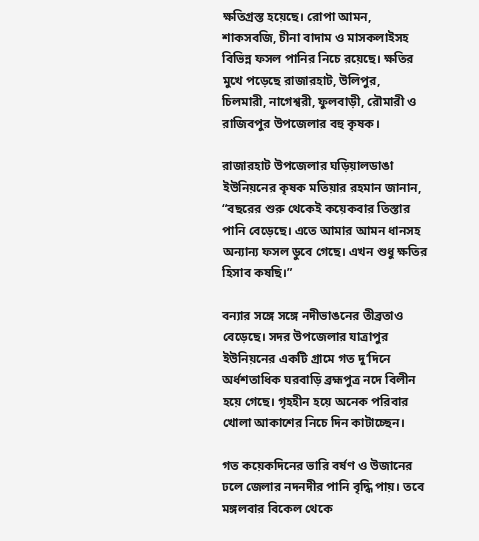ক্ষতিগ্রস্ত হয়েছে। রোপা আমন, শাকসবজি, চীনা বাদাম ও মাসকলাইসহ বিভিন্ন ফসল পানির নিচে রয়েছে। ক্ষতির মুখে পড়েছে রাজারহাট, উলিপুর, চিলমারী, নাগেশ্বরী, ফুলবাড়ী, রৌমারী ও রাজিবপুর উপজেলার বহু কৃষক।

রাজারহাট উপজেলার ঘড়িয়ালডাঙা ইউনিয়নের কৃষক মতিয়ার রহমান জানান, “বছরের শুরু থেকেই কয়েকবার তিস্তার পানি বেড়েছে। এতে আমার আমন ধানসহ অন্যান্য ফসল ডুবে গেছে। এখন শুধু ক্ষতির হিসাব কষছি।”

বন্যার সঙ্গে সঙ্গে নদীভাঙনের তীব্রতাও বেড়েছে। সদর উপজেলার যাত্রাপুর ইউনিয়নের একটি গ্রামে গত দু’দিনে অর্ধশতাধিক ঘরবাড়ি ব্রহ্মপুত্র নদে বিলীন হয়ে গেছে। গৃহহীন হয়ে অনেক পরিবার খোলা আকাশের নিচে দিন কাটাচ্ছেন।

গত কয়েকদিনের ভারি বর্ষণ ও উজানের ঢলে জেলার নদনদীর পানি বৃদ্ধি পায়। তবে মঙ্গলবার বিকেল থেকে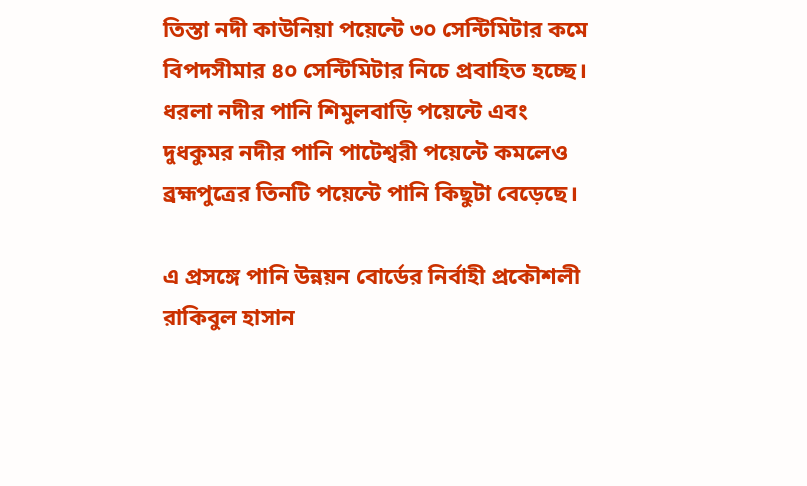তিস্তা নদী কাউনিয়া পয়েন্টে ৩০ সেন্টিমিটার কমে বিপদসীমার ৪০ সেন্টিমিটার নিচে প্রবাহিত হচ্ছে। ধরলা নদীর পানি শিমুলবাড়ি পয়েন্টে এবং দুধকুমর নদীর পানি পাটেশ্বরী পয়েন্টে কমলেও ব্রহ্মপুত্রের তিনটি পয়েন্টে পানি কিছুটা বেড়েছে।

এ প্রসঙ্গে পানি উন্নয়ন বোর্ডের নির্বাহী প্রকৌশলী রাকিবুল হাসান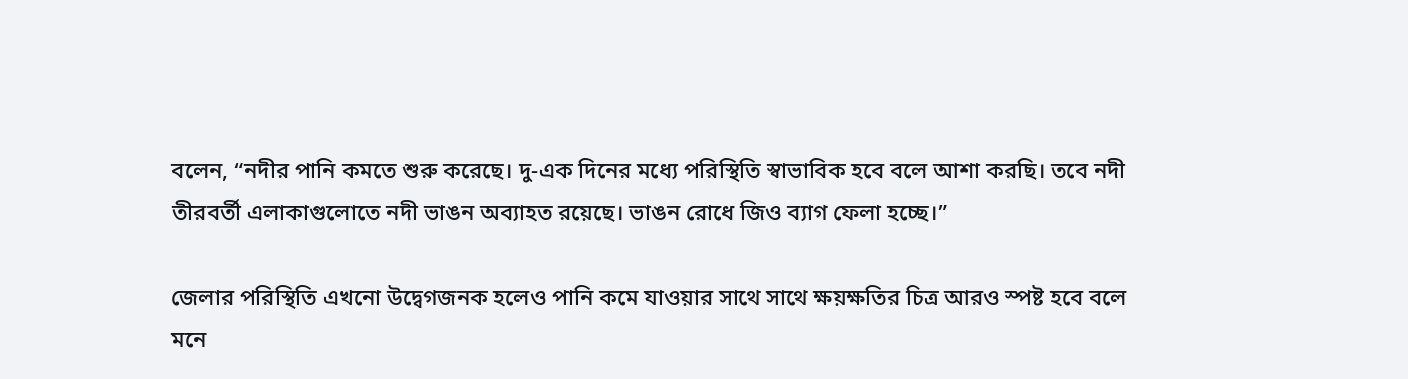বলেন, “নদীর পানি কমতে শুরু করেছে। দু-এক দিনের মধ্যে পরিস্থিতি স্বাভাবিক হবে বলে আশা করছি। তবে নদী তীরবর্তী এলাকাগুলোতে নদী ভাঙন অব্যাহত রয়েছে। ভাঙন রোধে জিও ব্যাগ ফেলা হচ্ছে।”

জেলার পরিস্থিতি এখনো উদ্বেগজনক হলেও পানি কমে যাওয়ার সাথে সাথে ক্ষয়ক্ষতির চিত্র আরও স্পষ্ট হবে বলে মনে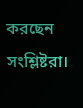করছেন সংশ্লিষ্টরা।